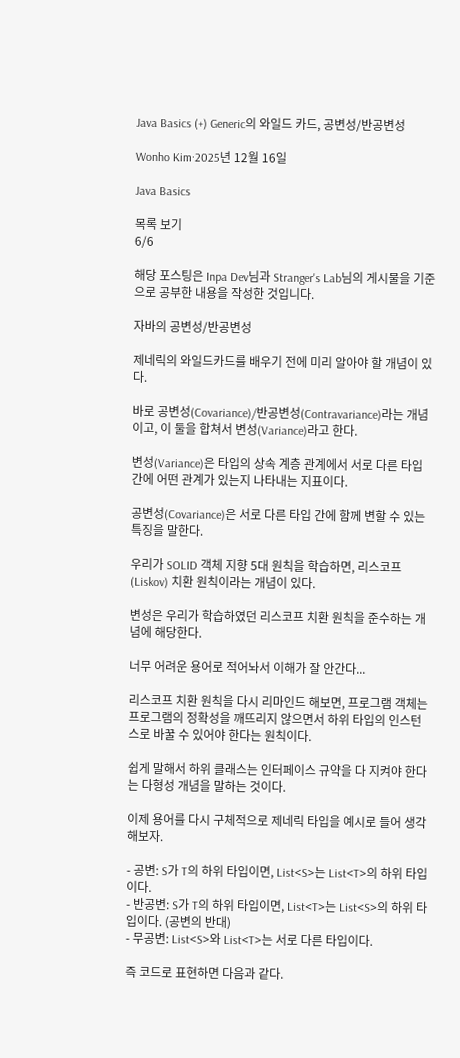Java Basics (+) Generic의 와일드 카드, 공변성/반공변성

Wonho Kim·2025년 12월 16일

Java Basics

목록 보기
6/6

해당 포스팅은 Inpa Dev님과 Stranger's Lab님의 게시물을 기준으로 공부한 내용을 작성한 것입니다.

자바의 공변성/반공변성

제네릭의 와일드카드를 배우기 전에 미리 알아야 할 개념이 있다.

바로 공변성(Covariance)/반공변성(Contravariance)라는 개념이고, 이 둘을 합쳐서 변성(Variance)라고 한다.

변성(Variance)은 타입의 상속 계층 관계에서 서로 다른 타입 간에 어떤 관계가 있는지 나타내는 지표이다.

공변성(Covariance)은 서로 다른 타입 간에 함께 변할 수 있는 특징을 말한다.

우리가 SOLID 객체 지향 5대 원칙을 학습하면, 리스코프(Liskov) 치환 원칙이라는 개념이 있다.

변성은 우리가 학습하였던 리스코프 치환 원칙을 준수하는 개념에 해당한다.

너무 어려운 용어로 적어놔서 이해가 잘 안간다...

리스코프 치환 원칙을 다시 리마인드 해보면, 프로그램 객체는 프로그램의 정확성을 깨뜨리지 않으면서 하위 타입의 인스턴스로 바꿀 수 있어야 한다는 원칙이다.

쉽게 말해서 하위 클래스는 인터페이스 규약을 다 지켜야 한다는 다형성 개념을 말하는 것이다.

이제 용어를 다시 구체적으로 제네릭 타입을 예시로 들어 생각해보자.

- 공변: S가 T의 하위 타입이면, List<S>는 List<T>의 하위 타입이다.
- 반공변: S가 T의 하위 타입이면, List<T>는 List<S>의 하위 타입이다. (공변의 반대)
- 무공변: List<S>와 List<T>는 서로 다른 타입이다.

즉 코드로 표현하면 다음과 같다.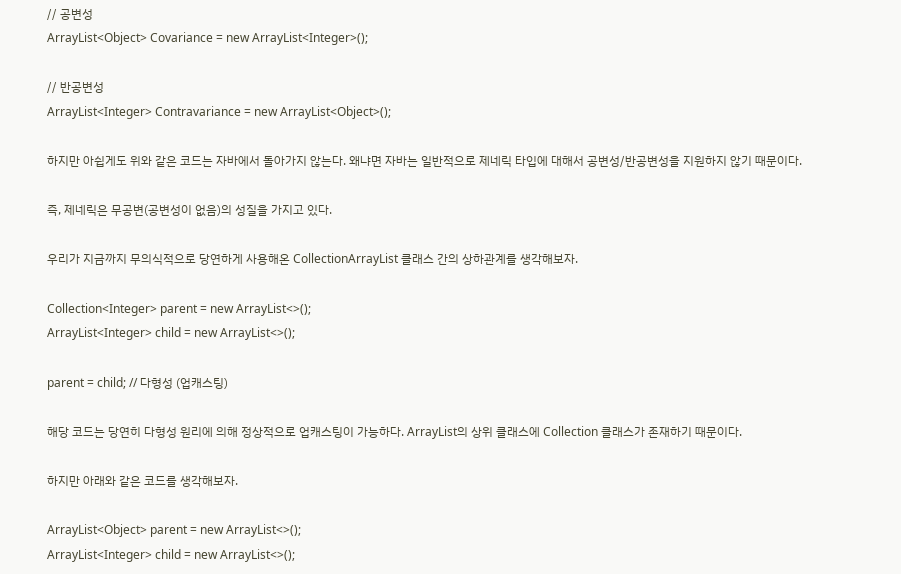// 공변성
ArrayList<Object> Covariance = new ArrayList<Integer>();

// 반공변성
ArrayList<Integer> Contravariance = new ArrayList<Object>();

하지만 아쉽게도 위와 같은 코드는 자바에서 돌아가지 않는다. 왜냐면 자바는 일반적으로 제네릭 타입에 대해서 공변성/반공변성을 지원하지 않기 때문이다.

즉, 제네릭은 무공변(공변성이 없음)의 성질을 가지고 있다.

우리가 지금까지 무의식적으로 당연하게 사용해온 CollectionArrayList 클래스 간의 상하관계를 생각해보자.

Collection<Integer> parent = new ArrayList<>();
ArrayList<Integer> child = new ArrayList<>();

parent = child; // 다형성 (업캐스팅)

해당 코드는 당연히 다형성 원리에 의해 정상적으로 업캐스팅이 가능하다. ArrayList의 상위 클래스에 Collection 클래스가 존재하기 때문이다.

하지만 아래와 같은 코드를 생각해보자.

ArrayList<Object> parent = new ArrayList<>();
ArrayList<Integer> child = new ArrayList<>();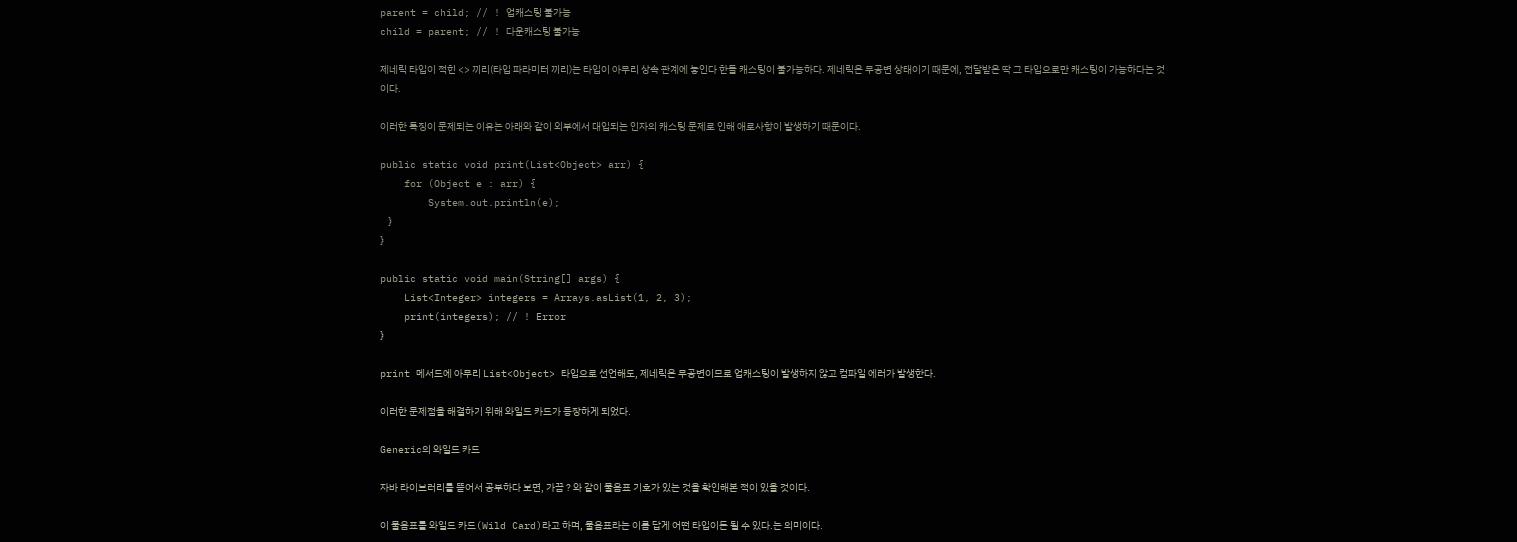parent = child; // ! 업캐스팅 불가능
child = parent; // ! 다운캐스팅 불가능

제네릭 타입이 적힌 <> 끼리(타입 파라미터 끼리)는 타입이 아무리 상속 관계에 놓인다 한들 캐스팅이 불가능하다. 제네릭은 무공변 상태이기 때문에, 전달받은 딱 그 타입으로만 캐스팅이 가능하다는 것이다.

이러한 특징이 문제되는 이유는 아래와 같이 외부에서 대입되는 인자의 캐스팅 문제로 인해 애로사항이 발생하기 때문이다.

public static void print(List<Object> arr) {
    for (Object e : arr) {
        System.out.println(e);
    }
}

public static void main(String[] args) {
    List<Integer> integers = Arrays.asList(1, 2, 3);
    print(integers); // ! Error
}

print 메서드에 아무리 List<Object> 타입으로 선언해도, 제네릭은 무공변이므로 업캐스팅이 발생하지 않고 컴파일 에러가 발생한다.

이러한 문제점을 해결하기 위해 와일드 카드가 등장하게 되었다.

Generic의 와일드 카드

자바 라이브러리를 뜯어서 공부하다 보면, 가끔 ? 와 같이 물음표 기호가 있는 것을 확인해본 적이 있을 것이다.

이 물음표를 와일드 카드(Wild Card)라고 하며, 물음표라는 이름 답게 어떤 타입이든 될 수 있다.는 의미이다.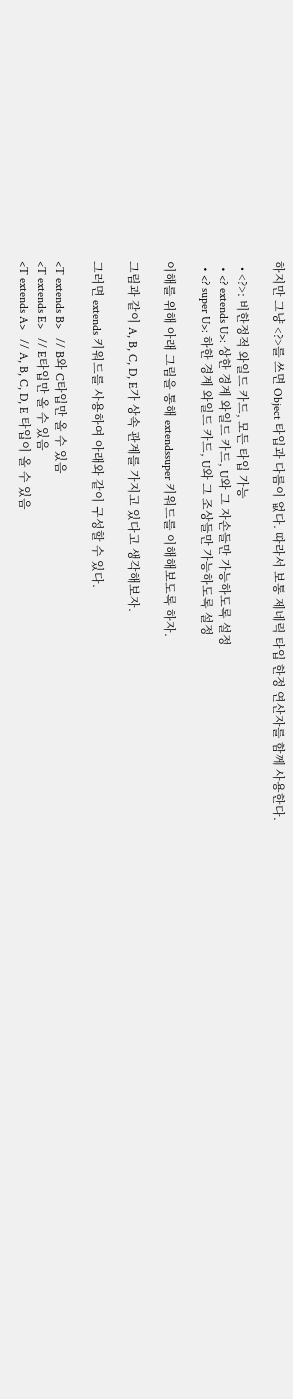하지만 그냥 <?>를 쓰면 Object 타입과 다름이 없다. 따라서 보통 제네릭 타입 한정 연산자를 함께 사용한다.

  • <?>: 비한정적 와일드 카드, 모든 타입 가능
  • <? extends U>: 상한 경계 와일드 카드, U와 그 자손들만 가능하도록 설정
  • <? super U>: 하한 경계 와일드 카드, U와 그 조상들만 가능하도록 설정

이해를 위해 아래 그림을 통해 extendssuper 키워드를 이해해보도록 하자.

그림과 같이 A, B, C, D, E가 상속 관계를 가지고 있다고 생각해보자.

그러면 extends 키워드를 사용하여 아래와 같이 구성할 수 있다.

<T extends B>   // B와 C타입만 올 수 있음
<T extends E>   // E타입만 올 수 있음
<T extends A>   // A, B, C, D, E 타입이 올 수 있음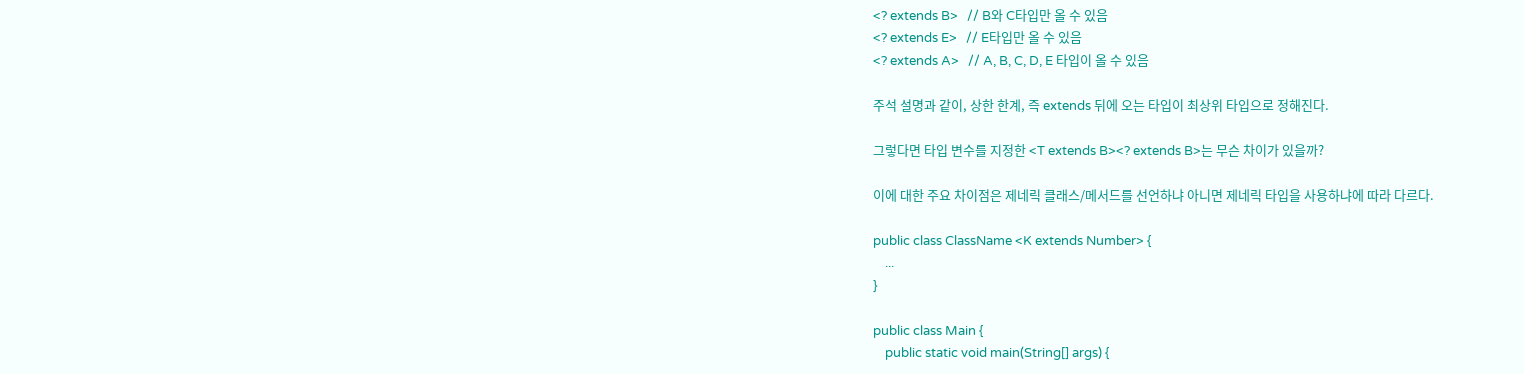<? extends B>   // B와 C타입만 올 수 있음
<? extends E>   // E타입만 올 수 있음
<? extends A>   // A, B, C, D, E 타입이 올 수 있음

주석 설명과 같이, 상한 한계, 즉 extends 뒤에 오는 타입이 최상위 타입으로 정해진다.

그렇다면 타입 변수를 지정한 <T extends B><? extends B>는 무슨 차이가 있을까?

이에 대한 주요 차이점은 제네릭 클래스/메서드를 선언하냐 아니면 제네릭 타입을 사용하냐에 따라 다르다.

public class ClassName <K extends Number> {
    ...
}

public class Main {
    public static void main(String[] args) {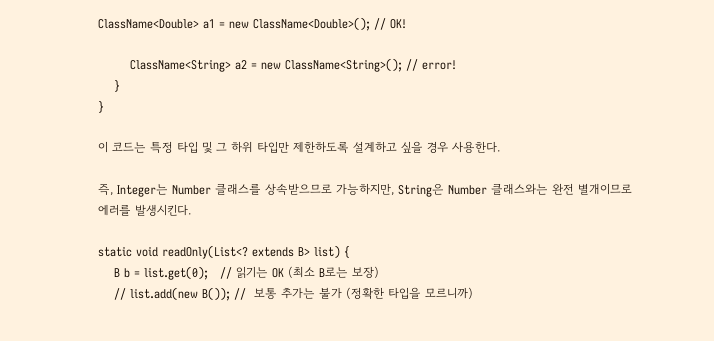ClassName<Double> a1 = new ClassName<Double>(); // OK!

        ClassName<String> a2 = new ClassName<String>(); // error!
    }
}

이 코드는 특정 타입 및 그 하위 타입만 제한하도록 설계하고 싶을 경우 사용한다.

즉, Integer는 Number 클래스를 상속받으므로 가능하지만, String은 Number 클래스와는 완전 별개이므로 에러를 발생시킨다.

static void readOnly(List<? extends B> list) {
    B b = list.get(0);   // 읽기는 OK (최소 B로는 보장)
    // list.add(new B()); //  보통 추가는 불가 (정확한 타입을 모르니까)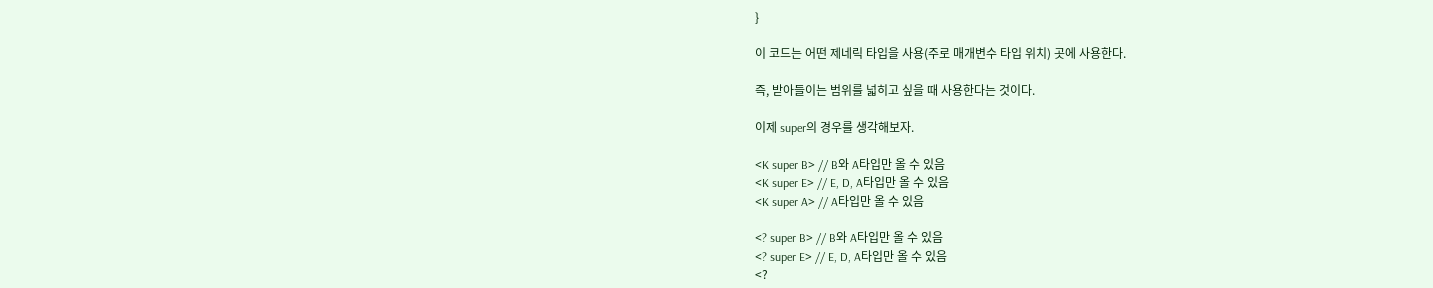}

이 코드는 어떤 제네릭 타입을 사용(주로 매개변수 타입 위치) 곳에 사용한다.

즉, 받아들이는 범위를 넓히고 싶을 때 사용한다는 것이다.

이제 super의 경우를 생각해보자.

<K super B> // B와 A타입만 올 수 있음
<K super E> // E, D, A타입만 올 수 있음
<K super A> // A타입만 올 수 있음

<? super B> // B와 A타입만 올 수 있음
<? super E> // E, D, A타입만 올 수 있음
<?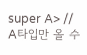super A> // A타입만 올 수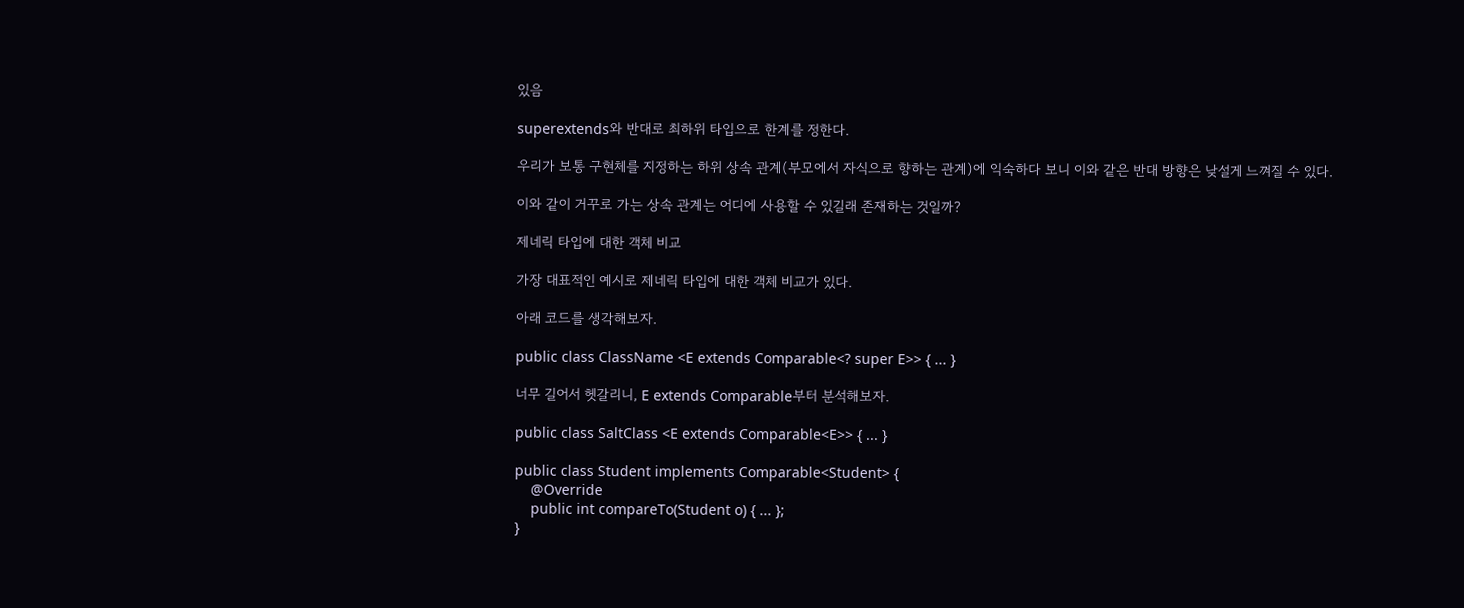있음

superextends와 반대로 최하위 타입으로 한계를 정한다.

우리가 보통 구현체를 지정하는 하위 상속 관계(부모에서 자식으로 향하는 관계)에 익숙하다 보니 이와 같은 반대 방향은 낮설게 느껴질 수 있다.

이와 같이 거꾸로 가는 상속 관계는 어디에 사용할 수 있길래 존재하는 것일까?

제네릭 타입에 대한 객체 비교

가장 대표적인 예시로 제네릭 타입에 대한 객체 비교가 있다.

아래 코드를 생각해보자.

public class ClassName <E extends Comparable<? super E>> { ... }

너무 길어서 헷갈리니, E extends Comparable부터 분석해보자.

public class SaltClass <E extends Comparable<E>> { ... }

public class Student implements Comparable<Student> {
    @Override
    public int compareTo(Student o) { ... };
}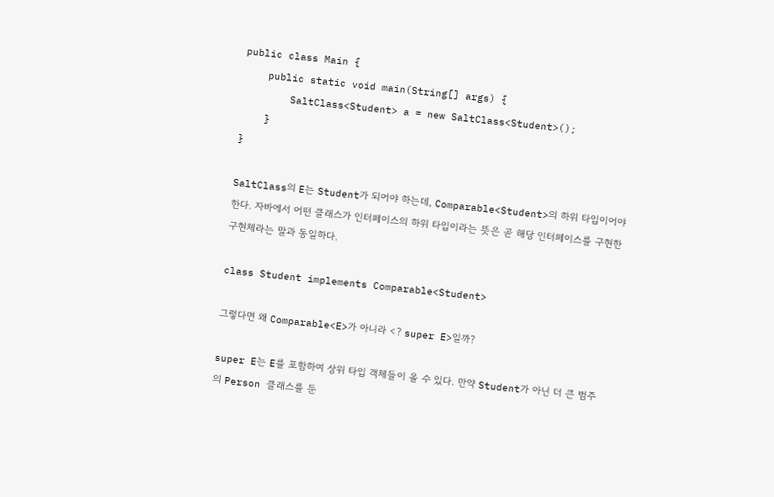public class Main {
    public static void main(String[] args) {
        SaltClass<Student> a = new SaltClass<Student>();
    }
}

SaltClass의 E는 Student가 되어야 하는데, Comparable<Student>의 하위 타입이어야 한다. 자바에서 어떤 클래스가 인터페이스의 하위 타입이라는 뜻은 곧 해당 인터페이스를 구현한 구현체라는 말과 동일하다.

class Student implements Comparable<Student>

그렇다면 왜 Comparable<E>가 아니라 <? super E>일까?

super E는 E를 포함하여 상위 타입 객체들이 올 수 있다. 만약 Student가 아닌 더 큰 범주의 Person 클래스를 둔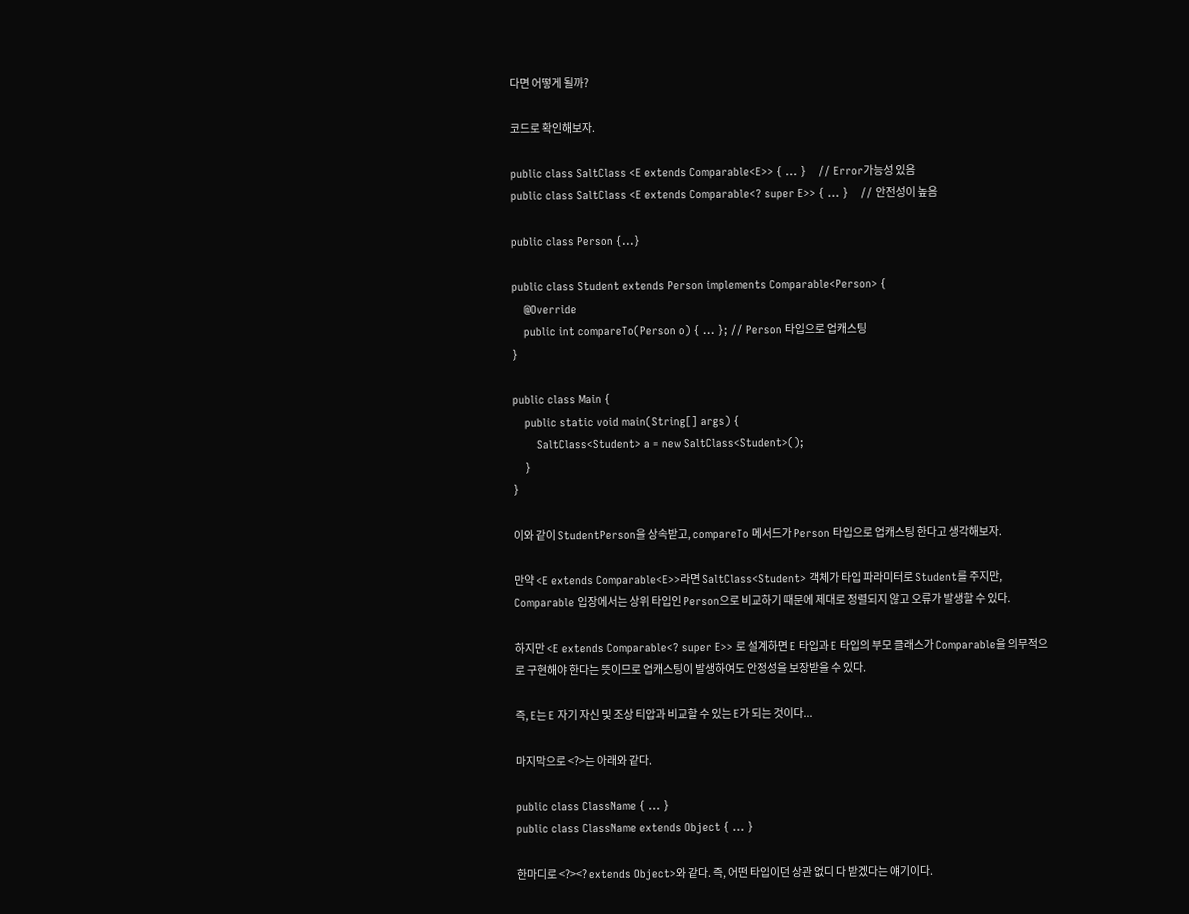다면 어떻게 될까?

코드로 확인해보자.

public class SaltClass <E extends Comparable<E>> { ... }    // Error가능성 있음
public class SaltClass <E extends Comparable<? super E>> { ... }    // 안전성이 높음

public class Person {...}

public class Student extends Person implements Comparable<Person> {
    @Override
    public int compareTo(Person o) { ... }; // Person 타입으로 업캐스팅
}

public class Main {
    public static void main(String[] args) {
        SaltClass<Student> a = new SaltClass<Student>();
    }
}

이와 같이 StudentPerson을 상속받고, compareTo 메서드가 Person 타입으로 업캐스팅 한다고 생각해보자.

만약 <E extends Comparable<E>>라면 SaltClass<Student> 객체가 타입 파라미터로 Student를 주지만, Comparable 입장에서는 상위 타입인 Person으로 비교하기 때문에 제대로 정렬되지 않고 오류가 발생할 수 있다.

하지만 <E extends Comparable<? super E>> 로 설계하면 E 타입과 E 타입의 부모 클래스가 Comparable을 의무적으로 구현해야 한다는 뜻이므로 업캐스팅이 발생하여도 안정성을 보장받을 수 있다.

즉, E는 E 자기 자신 및 조상 티압과 비교할 수 있는 E가 되는 것이다...

마지막으로 <?>는 아래와 같다.

public class ClassName { ... }
public class ClassName extends Object { ... }

한마디로 <?><? extends Object>와 같다. 즉, 어떤 타입이던 상관 없디 다 받겠다는 얘기이다.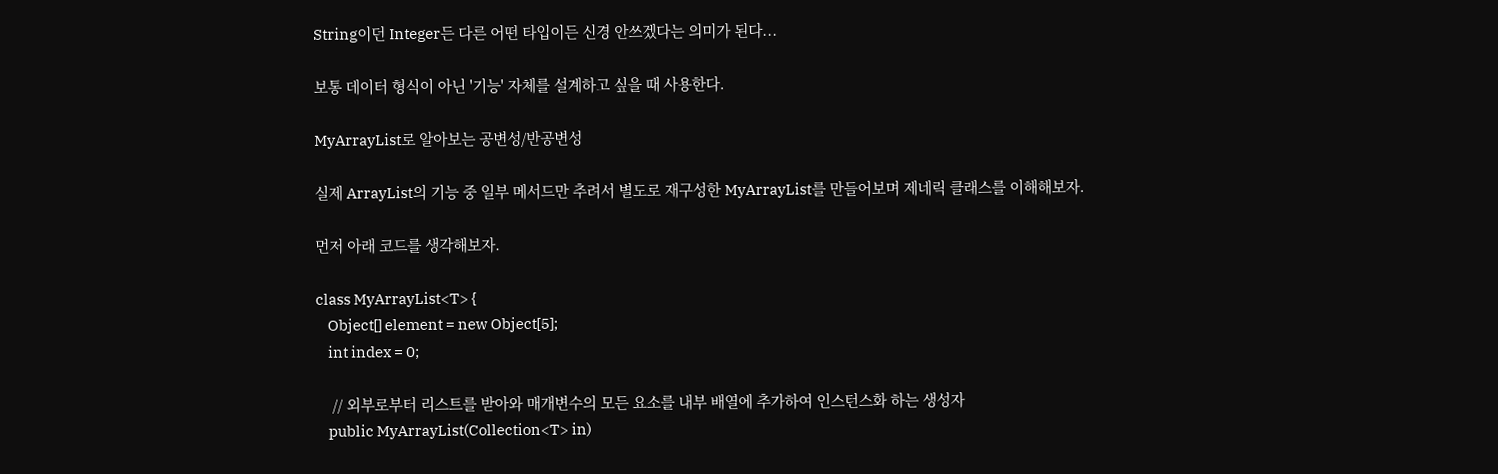String이던 Integer든 다른 어떤 타입이든 신경 안쓰겠다는 의미가 된다...

보통 데이터 형식이 아닌 '기능' 자체를 설계하고 싶을 때 사용한다.

MyArrayList로 알아보는 공변성/반공변성

실제 ArrayList의 기능 중 일부 메서드만 추려서 별도로 재구성한 MyArrayList를 만들어보며 제네릭 클래스를 이해해보자.

먼저 아래 코드를 생각해보자.

class MyArrayList<T> {
    Object[] element = new Object[5];
    int index = 0;

    // 외부로부터 리스트를 받아와 매개변수의 모든 요소를 내부 배열에 추가하여 인스턴스화 하는 생성자
    public MyArrayList(Collection<T> in)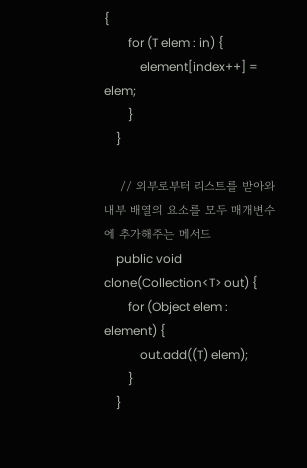{
        for (T elem : in) {
            element[index++] = elem;
        }
    }

    // 외부로부터 리스트를 받아와 내부 배열의 요소를 모두 매개변수에 추가해주는 메서드
    public void clone(Collection<T> out) {
        for (Object elem : element) {
            out.add((T) elem);
        }
    }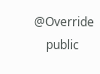@Override
    public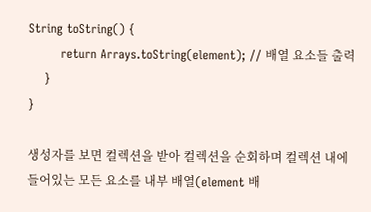String toString() {
        return Arrays.toString(element); // 배열 요소들 출력
    }
}

생성자를 보면 컬렉션을 받아 컬렉션을 순회하며 컬렉션 내에 들어있는 모든 요소를 내부 배열(element 배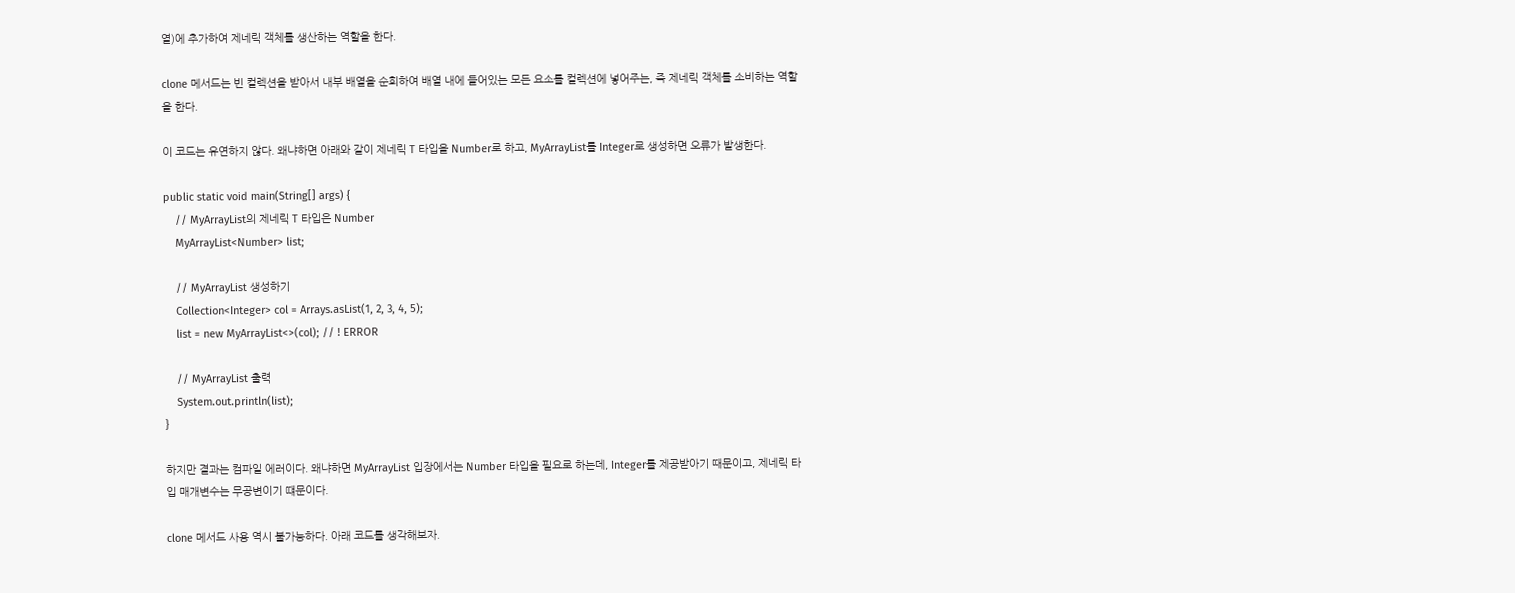열)에 추가하여 제네릭 객체를 생산하는 역할을 한다.

clone 메서드는 빈 컬렉션을 받아서 내부 배열을 순회하여 배열 내에 들어있는 모든 요소를 컬렉션에 넣어주는, 즉 제네릭 객체를 소비하는 역할을 한다.

이 코드는 유연하지 않다. 왜냐하면 아래와 같이 제네릭 T 타입을 Number로 하고, MyArrayList를 Integer로 생성하면 오류가 발생한다.

public static void main(String[] args) {
    // MyArrayList의 제네릭 T 타입은 Number
    MyArrayList<Number> list;

    // MyArrayList 생성하기
    Collection<Integer> col = Arrays.asList(1, 2, 3, 4, 5);
    list = new MyArrayList<>(col); // ! ERROR

    // MyArrayList 출력
    System.out.println(list);
}

하지만 결과는 컴파일 에러이다. 왜냐하면 MyArrayList 입장에서는 Number 타입을 필요로 하는데, Integer를 제공받아기 때문이고, 제네릭 타입 매개변수는 무공변이기 떄문이다.

clone 메서드 사용 역시 불가능하다. 아래 코드를 생각해보자.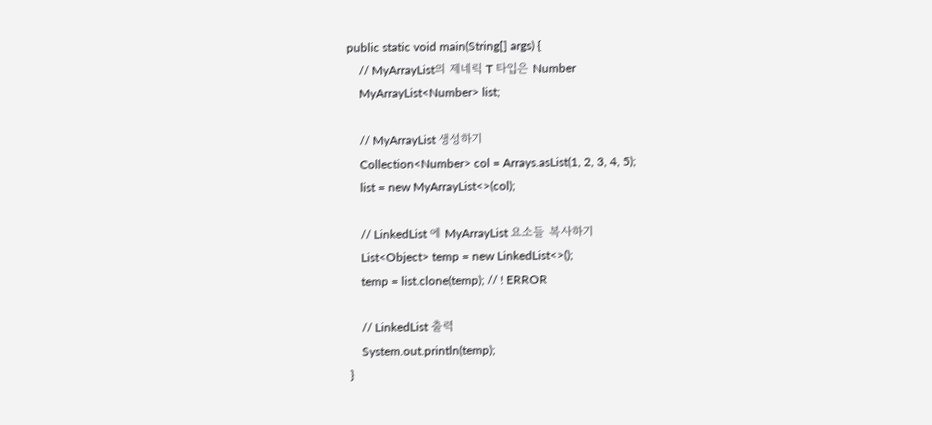public static void main(String[] args) {
    // MyArrayList의 제네릭 T 타입은 Number
    MyArrayList<Number> list;

    // MyArrayList 생성하기
    Collection<Number> col = Arrays.asList(1, 2, 3, 4, 5);
    list = new MyArrayList<>(col);

    // LinkedList 에 MyArrayList 요소들 복사하기
    List<Object> temp = new LinkedList<>();
    temp = list.clone(temp); // ! ERROR

    // LinkedList 출력
    System.out.println(temp);
}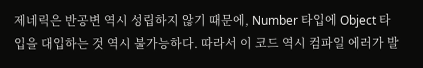제네릭은 반공변 역시 성립하지 않기 때문에, Number 타입에 Object 타입을 대입하는 것 역시 불가능하다. 따라서 이 코드 역시 컴파일 에러가 발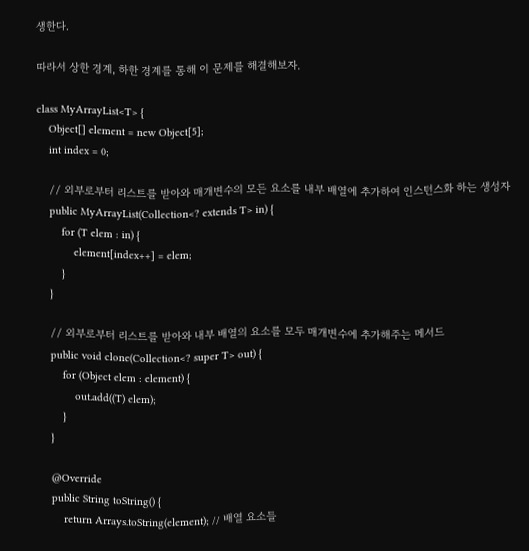생한다.

따라서 상한 경계, 하한 경계를 통해 이 문제를 해결해보자.

class MyArrayList<T> {
    Object[] element = new Object[5];
    int index = 0;

    // 외부로부터 리스트를 받아와 매개변수의 모든 요소를 내부 배열에 추가하여 인스턴스화 하는 생성자
    public MyArrayList(Collection<? extends T> in) {
        for (T elem : in) {
            element[index++] = elem;
        }
    }

    // 외부로부터 리스트를 받아와 내부 배열의 요소를 모두 매개변수에 추가해주는 메서드
    public void clone(Collection<? super T> out) {
        for (Object elem : element) {
            out.add((T) elem);
        }
    }

    @Override
    public String toString() {
        return Arrays.toString(element); // 배열 요소들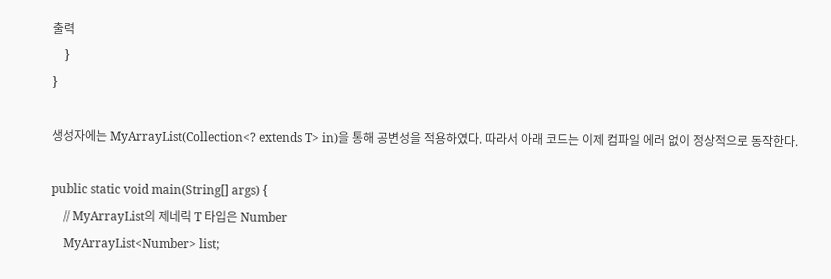출력
    }
}

생성자에는 MyArrayList(Collection<? extends T> in)을 통해 공변성을 적용하였다. 따라서 아래 코드는 이제 컴파일 에러 없이 정상적으로 동작한다.

public static void main(String[] args) {
    // MyArrayList의 제네릭 T 타입은 Number
    MyArrayList<Number> list;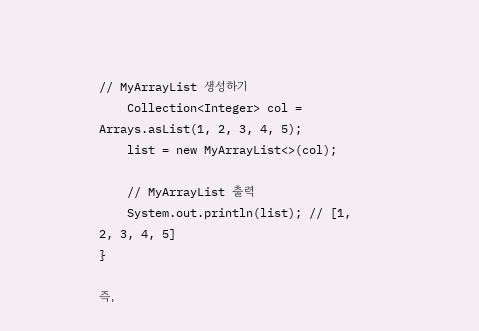// MyArrayList 생성하기
    Collection<Integer> col = Arrays.asList(1, 2, 3, 4, 5);
    list = new MyArrayList<>(col);

    // MyArrayList 출력
    System.out.println(list); // [1, 2, 3, 4, 5]
}

즉,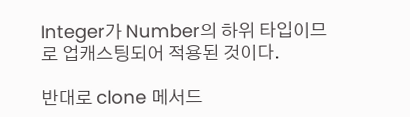Integer가 Number의 하위 타입이므로 업캐스팅되어 적용된 것이다.

반대로 clone 메서드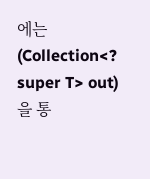에는 (Collection<? super T> out)을 통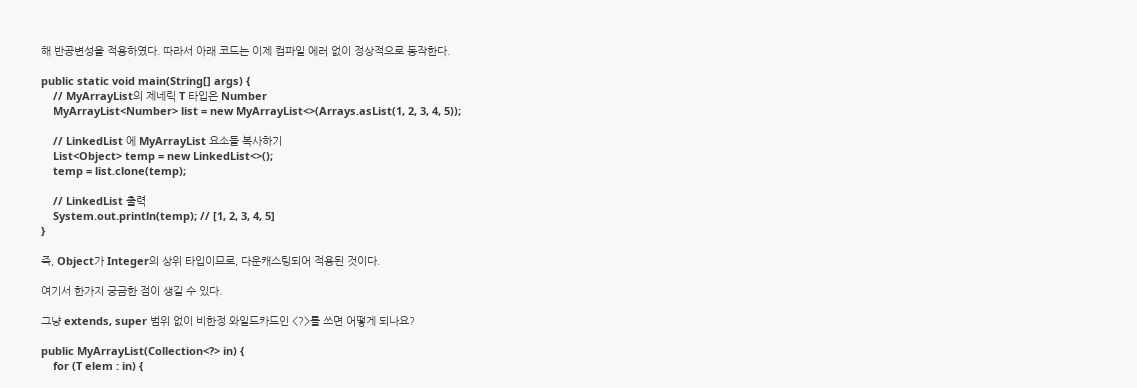해 반공변성을 적용하였다. 따라서 아래 코드는 이제 컴파일 에러 없이 정상적으로 동작한다.

public static void main(String[] args) {
    // MyArrayList의 제네릭 T 타입은 Number
    MyArrayList<Number> list = new MyArrayList<>(Arrays.asList(1, 2, 3, 4, 5));

    // LinkedList 에 MyArrayList 요소들 복사하기
    List<Object> temp = new LinkedList<>();
    temp = list.clone(temp);

    // LinkedList 출력
    System.out.println(temp); // [1, 2, 3, 4, 5]
}

즉, Object가 Integer의 상위 타입이므로, 다운캐스팅되어 적용된 것이다.

여기서 한가지 궁금한 점이 생길 수 있다.

그냥 extends, super 범위 없이 비한정 와일드카드인 <?>를 쓰면 어떻게 되나요?

public MyArrayList(Collection<?> in) {
    for (T elem : in) {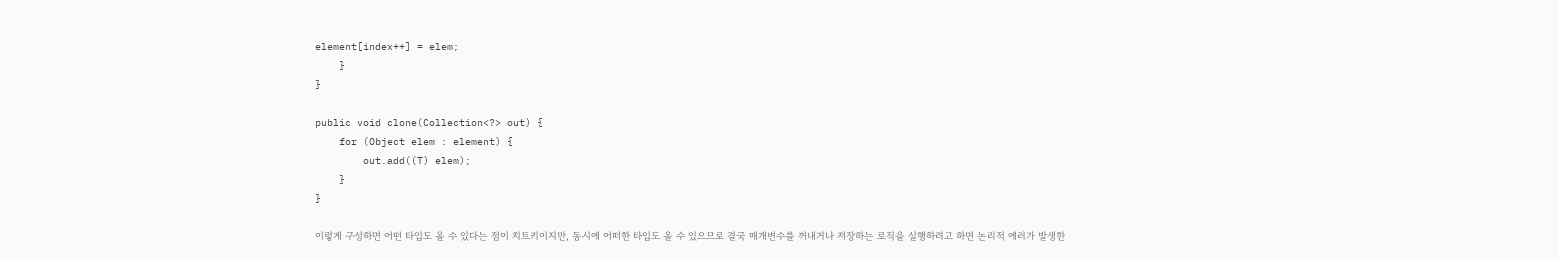element[index++] = elem;
    }
}

public void clone(Collection<?> out) {
    for (Object elem : element) {
        out.add((T) elem);
    }
}

이렇게 구성하면 어떤 타입도 올 수 있다는 점이 치트키이지만, 동시에 어떠한 타입도 올 수 있으므로 결국 매개변수를 꺼내거나 저장하는 로직을 실행하려고 하면 논리적 에러가 발생한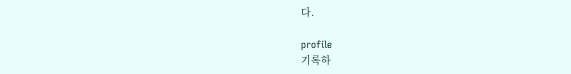다.

profile
기록하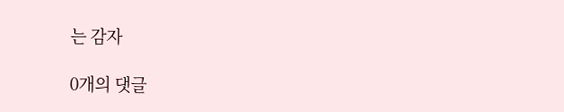는 감자

0개의 댓글